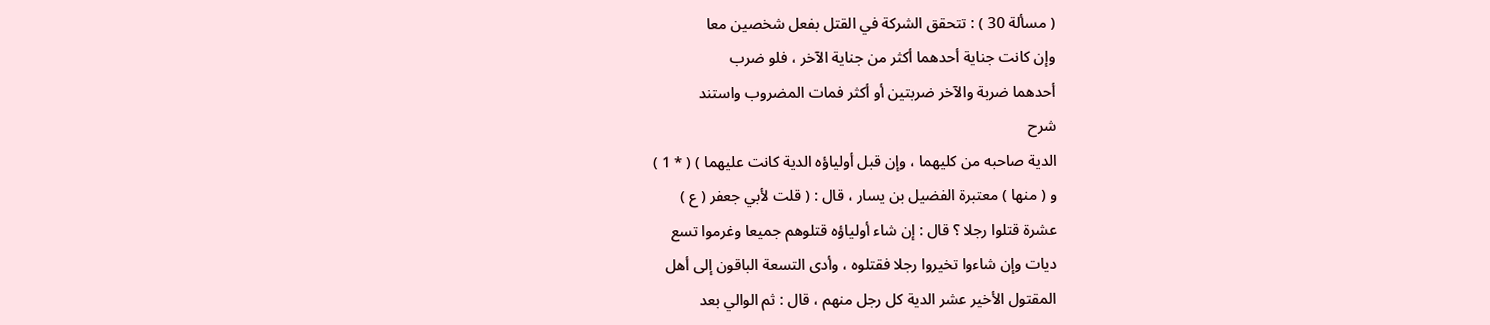( مسألة 30 ) : تتحقق الشركة في القتل بفعل شخصين معا
وإن كانت جناية أحدهما أكثر من جناية الآخر ، فلو ضرب
أحدهما ضربة والآخر ضربتين أو أكثر فمات المضروب واستند
شرح
الدية صاحبه من كليهما ، وإن قبل أولياؤه الدية كانت عليهما ) ( * 1 )
و ( منها ) معتبرة الفضيل بن يسار ، قال : ( قلت لأبي جعفر ( ع )
عشرة قتلوا رجلا ؟ قال : إن شاء أولياؤه قتلوهم جميعا وغرموا تسع
ديات وإن شاءوا تخيروا رجلا فقتلوه ، وأدى التسعة الباقون إلى أهل
المقتول الأخير عشر الدية كل رجل منهم ، قال : ثم الوالي بعد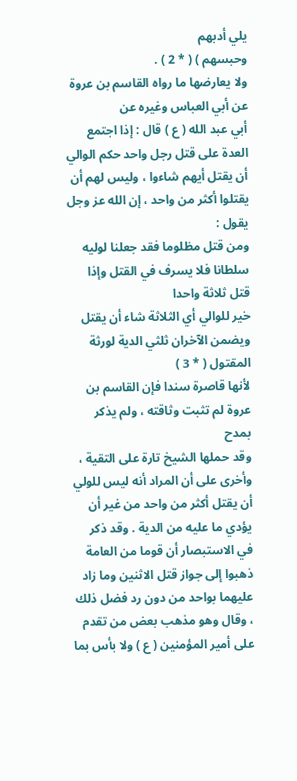يلي أدبهم
وحبسهم ) ( * 2 ) .
ولا يعارضها ما رواه القاسم بن عروة عن أبي العباس وغيره عن
أبي عبد الله ( ع ) قال : إذا اجتمع العدة على قتل رجل واحد حكم الوالي
أن يقتل أيهم شاءوا ، وليس لهم أن يقتلوا أكثر من واحد ، إن الله عز وجل يقول :
ومن قتل مظلوما فقد جعلنا لوليه سلطانا فلا يسرف في القتل وإذا قتل ثلاثة واحدا
خير للوالي أي الثلاثة شاء أن يقتل ويضمن الآخران ثلثي الدية لورثة المقتول ( * 3 )
لأنها قاصرة سندا فإن القاسم بن عروة لم تثبت وثاقته ، ولم يذكر بمدح
وقد حملها الشيخ تارة على التقية ، وأخرى على أن المراد أنه ليس للولي
أن يقتل أكثر من واحد من غير أن يؤدي ما عليه من الدية . وقد ذكر
في الاستبصار أن قوما من العامة ذهبوا إلى جواز قتل الاثنين وما زاد
عليهما بواحد من دون رد فضل ذلك ، وقال وهو مذهب بعض من تقدم
على أمير المؤمنين ( ع ) ولا بأس بما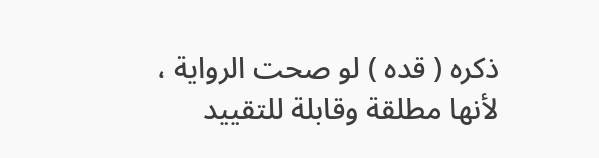ذكره ( قده ) لو صحت الرواية ،
لأنها مطلقة وقابلة للتقييد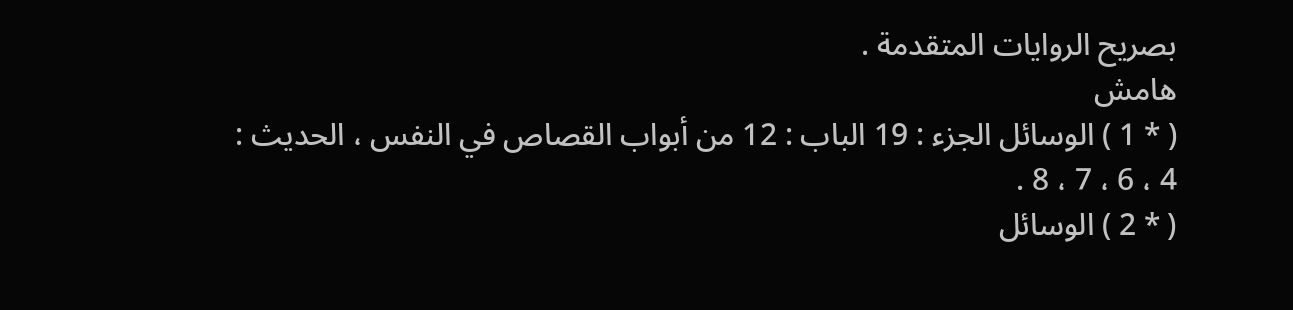بصريح الروايات المتقدمة .
هامش
( * 1 ) الوسائل الجزء : 19 الباب : 12 من أبواب القصاص في النفس ، الحديث : 4 ، 6 ، 7 ، 8 .
( * 2 ) الوسائل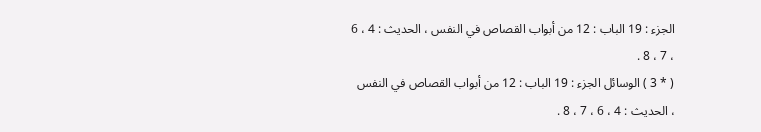الجزء : 19 الباب : 12 من أبواب القصاص في النفس ، الحديث : 4 ، 6 ، 7 ، 8 .
( * 3 ) الوسائل الجزء : 19 الباب : 12 من أبواب القصاص في النفس ، الحديث : 4 ، 6 ، 7 ، 8 .